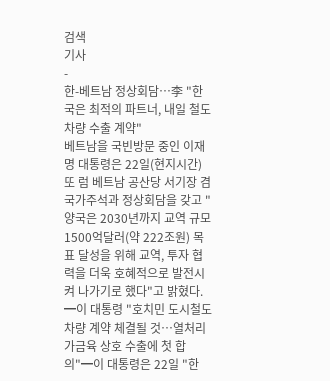검색
기사
-
한-베트남 정상회담…李 "한국은 최적의 파트너, 내일 철도차량 수출 계약"
베트남을 국빈방문 중인 이재명 대통령은 22일(현지시간) 또 럼 베트남 공산당 서기장 겸 국가주석과 정상회담을 갖고 "양국은 2030년까지 교역 규모 1500억달러(약 222조원) 목표 달성을 위해 교역, 투자 협력을 더욱 호혜적으로 발전시켜 나가기로 했다"고 밝혔다. ━이 대통령 "호치민 도시철도 차량 계약 체결될 것…열처리가금육 상호 수출에 첫 합의"━이 대통령은 22일 "한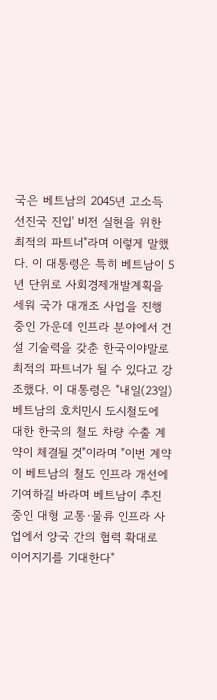국은 베트남의 2045년 고소득 선진국 진입' 비전 실현을 위한 최적의 파트너"라며 이렇게 말했다. 이 대통령은 특히 베트남이 5년 단위로 사회경제개발계획을 세워 국가 대개조 사업을 진행 중인 가운데 인프라 분야에서 건설 기술력을 갖춘 한국이야말로 최적의 파트너가 될 수 있다고 강조했다. 이 대통령은 "내일(23일) 베트남의 호치민시 도시철도에 대한 한국의 철도 차량 수출 계약이 체결될 것"이라며 "이번 계약이 베트남의 철도 인프라 개선에 기여하길 바라며 베트남이 추진 중인 대형 교통·물류 인프라 사업에서 양국 간의 협력 확대로 이어지기를 기대한다"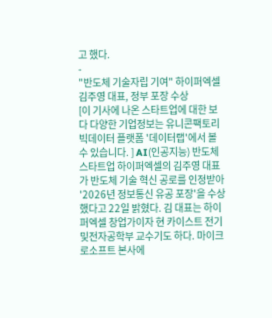고 했다.
-
"반도체 기술자립 기여" 하이퍼엑셀 김주영 대표, 정부 포장 수상
[이 기사에 나온 스타트업에 대한 보다 다양한 기업정보는 유니콘팩토리 빅데이터 플랫폼 '데이터랩'에서 볼 수 있습니다. ] AI(인공지능) 반도체 스타트업 하이퍼엑셀의 김주영 대표가 반도체 기술 혁신 공로를 인정받아 '2026년 정보통신 유공 포장'을 수상했다고 22일 밝혔다. 김 대표는 하이퍼엑셀 창업가이자 현 카이스트 전기및전자공학부 교수기도 하다. 마이크로소프트 본사에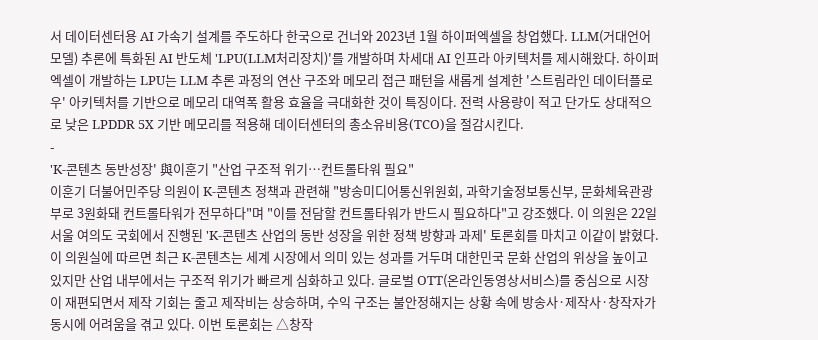서 데이터센터용 AI 가속기 설계를 주도하다 한국으로 건너와 2023년 1월 하이퍼엑셀을 창업했다. LLM(거대언어모델) 추론에 특화된 AI 반도체 'LPU(LLM처리장치)'를 개발하며 차세대 AI 인프라 아키텍처를 제시해왔다. 하이퍼엑셀이 개발하는 LPU는 LLM 추론 과정의 연산 구조와 메모리 접근 패턴을 새롭게 설계한 '스트림라인 데이터플로우' 아키텍처를 기반으로 메모리 대역폭 활용 효율을 극대화한 것이 특징이다. 전력 사용량이 적고 단가도 상대적으로 낮은 LPDDR 5X 기반 메모리를 적용해 데이터센터의 총소유비용(TCO)을 절감시킨다.
-
'K-콘텐츠 동반성장' 與이훈기 "산업 구조적 위기…컨트롤타워 필요"
이훈기 더불어민주당 의원이 K-콘텐츠 정책과 관련해 "방송미디어통신위원회, 과학기술정보통신부, 문화체육관광부로 3원화돼 컨트롤타워가 전무하다"며 "이를 전담할 컨트롤타워가 반드시 필요하다"고 강조했다. 이 의원은 22일 서울 여의도 국회에서 진행된 'K-콘텐츠 산업의 동반 성장을 위한 정책 방향과 과제' 토론회를 마치고 이같이 밝혔다. 이 의원실에 따르면 최근 K-콘텐츠는 세계 시장에서 의미 있는 성과를 거두며 대한민국 문화 산업의 위상을 높이고 있지만 산업 내부에서는 구조적 위기가 빠르게 심화하고 있다. 글로벌 OTT(온라인동영상서비스)를 중심으로 시장이 재편되면서 제작 기회는 줄고 제작비는 상승하며, 수익 구조는 불안정해지는 상황 속에 방송사·제작사·창작자가 동시에 어려움을 겪고 있다. 이번 토론회는 △창작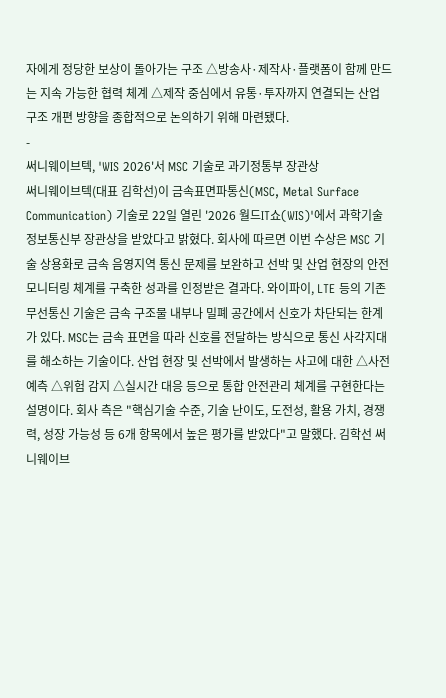자에게 정당한 보상이 돌아가는 구조 △방송사·제작사·플랫폼이 함께 만드는 지속 가능한 협력 체계 △제작 중심에서 유통·투자까지 연결되는 산업 구조 개편 방향을 종합적으로 논의하기 위해 마련됐다.
-
써니웨이브텍, 'WIS 2026'서 MSC 기술로 과기정통부 장관상
써니웨이브텍(대표 김학선)이 금속표면파통신(MSC, Metal Surface Communication) 기술로 22일 열린 '2026 월드IT쇼(WIS)'에서 과학기술정보통신부 장관상을 받았다고 밝혔다. 회사에 따르면 이번 수상은 MSC 기술 상용화로 금속 음영지역 통신 문제를 보완하고 선박 및 산업 현장의 안전 모니터링 체계를 구축한 성과를 인정받은 결과다. 와이파이, LTE 등의 기존 무선통신 기술은 금속 구조물 내부나 밀폐 공간에서 신호가 차단되는 한계가 있다. MSC는 금속 표면을 따라 신호를 전달하는 방식으로 통신 사각지대를 해소하는 기술이다. 산업 현장 및 선박에서 발생하는 사고에 대한 △사전 예측 △위험 감지 △실시간 대응 등으로 통합 안전관리 체계를 구현한다는 설명이다. 회사 측은 "핵심기술 수준, 기술 난이도, 도전성, 활용 가치, 경쟁력, 성장 가능성 등 6개 항목에서 높은 평가를 받았다"고 말했다. 김학선 써니웨이브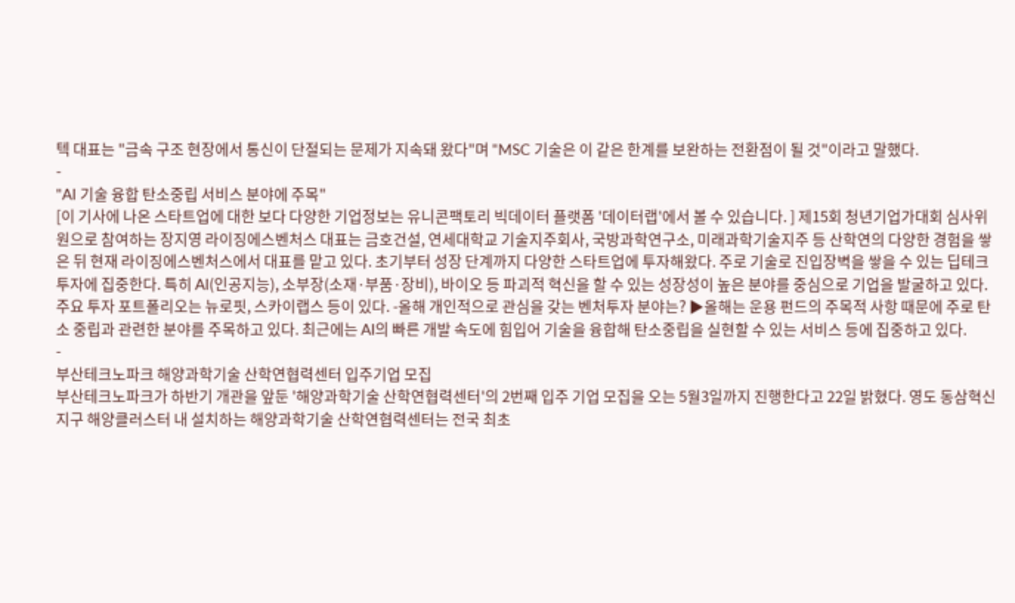텍 대표는 "금속 구조 현장에서 통신이 단절되는 문제가 지속돼 왔다"며 "MSC 기술은 이 같은 한계를 보완하는 전환점이 될 것"이라고 말했다.
-
"AI 기술 융합 탄소중립 서비스 분야에 주목"
[이 기사에 나온 스타트업에 대한 보다 다양한 기업정보는 유니콘팩토리 빅데이터 플랫폼 '데이터랩'에서 볼 수 있습니다. ] 제15회 청년기업가대회 심사위원으로 참여하는 장지영 라이징에스벤처스 대표는 금호건설, 연세대학교 기술지주회사, 국방과학연구소, 미래과학기술지주 등 산학연의 다양한 경험을 쌓은 뒤 현재 라이징에스벤처스에서 대표를 맡고 있다. 초기부터 성장 단계까지 다양한 스타트업에 투자해왔다. 주로 기술로 진입장벽을 쌓을 수 있는 딥테크 투자에 집중한다. 특히 AI(인공지능), 소부장(소재·부품·장비), 바이오 등 파괴적 혁신을 할 수 있는 성장성이 높은 분야를 중심으로 기업을 발굴하고 있다. 주요 투자 포트폴리오는 뉴로핏, 스카이랩스 등이 있다. -올해 개인적으로 관심을 갖는 벤처투자 분야는? ▶올해는 운용 펀드의 주목적 사항 때문에 주로 탄소 중립과 관련한 분야를 주목하고 있다. 최근에는 AI의 빠른 개발 속도에 힘입어 기술을 융합해 탄소중립을 실현할 수 있는 서비스 등에 집중하고 있다.
-
부산테크노파크 해양과학기술 산학연협력센터 입주기업 모집
부산테크노파크가 하반기 개관을 앞둔 '해양과학기술 산학연협력센터'의 2번째 입주 기업 모집을 오는 5월3일까지 진행한다고 22일 밝혔다. 영도 동삼혁신지구 해양클러스터 내 설치하는 해양과학기술 산학연협력센터는 전국 최초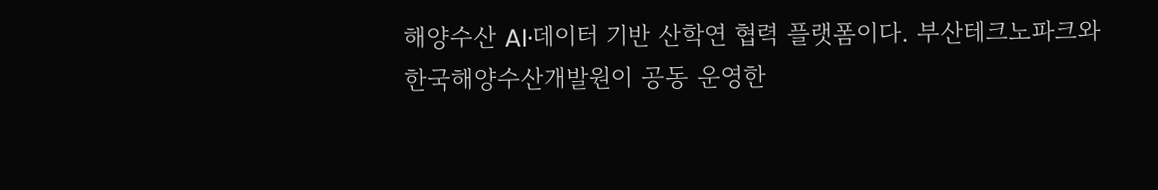해양수산 AI·데이터 기반 산학연 협력 플랫폼이다. 부산테크노파크와 한국해양수산개발원이 공동 운영한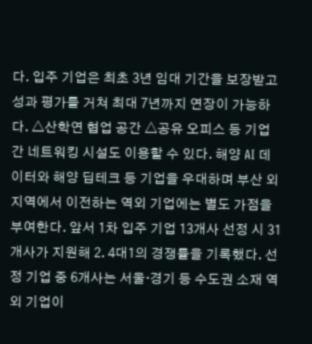다. 입주 기업은 최초 3년 임대 기간을 보장받고 성과 평가를 거쳐 최대 7년까지 연장이 가능하다. △산학연 협업 공간 △공유 오피스 등 기업 간 네트워킹 시설도 이용할 수 있다. 해양 AI 데이터와 해양 딥테크 등 기업을 우대하며 부산 외 지역에서 이전하는 역외 기업에는 별도 가점을 부여한다. 앞서 1차 입주 기업 13개사 선정 시 31개사가 지원해 2. 4대1의 경쟁률을 기록했다. 선정 기업 중 6개사는 서울·경기 등 수도권 소재 역외 기업이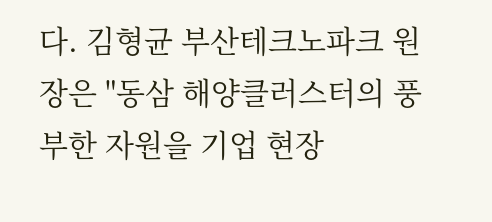다. 김형균 부산테크노파크 원장은 "동삼 해양클러스터의 풍부한 자원을 기업 현장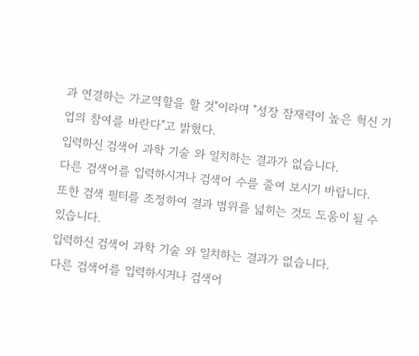과 연결하는 가교역할을 할 것"이라며 "성장 잠재력이 높은 혁신 기업의 참여를 바란다"고 밝혔다.
입력하신 검색어 과학 기술 와 일치하는 결과가 없습니다.
다른 검색어를 입력하시거나 검색어 수를 줄여 보시기 바랍니다.
또한 검색 필터를 조정하여 결과 범위를 넓히는 것도 도움이 될 수 있습니다.
입력하신 검색어 과학 기술 와 일치하는 결과가 없습니다.
다른 검색어를 입력하시거나 검색어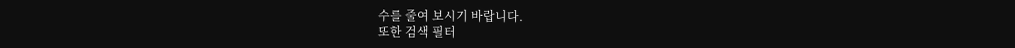수를 줄여 보시기 바랍니다.
또한 검색 필터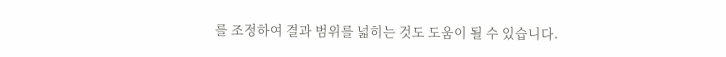를 조정하여 결과 범위를 넓히는 것도 도움이 될 수 있습니다.